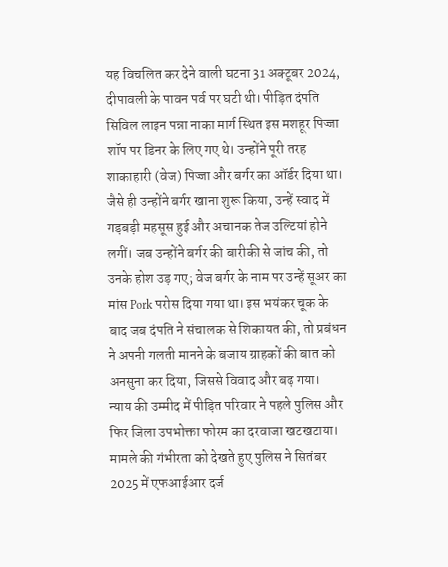यह विचलित कर देने वाली घटना 31 अक्टूबर 2024, दीपावली के पावन पर्व पर घटी थी। पीड़ित दंपति सिविल लाइन पन्ना नाका मार्ग स्थित इस मशहूर पिज्जा शॉप पर डिनर के लिए गए थे। उन्होंने पूरी तरह शाकाहारी (वेज) पिज्जा और बर्गर का ऑर्डर दिया था। जैसे ही उन्होंने बर्गर खाना शुरू किया, उन्हें स्वाद में गड़बड़ी महसूस हुई और अचानक तेज उल्टियां होने लगीं। जब उन्होंने बर्गर की बारीकी से जांच की, तो उनके होश उड़ गए; वेज बर्गर के नाम पर उन्हें सूअर का मांस Pork परोस दिया गया था। इस भयंकर चूक के बाद जब दंपति ने संचालक से शिकायत की, तो प्रबंधन ने अपनी गलती मानने के बजाय ग्राहकों की बात को अनसुना कर दिया, जिससे विवाद और बढ़ गया।
न्याय की उम्मीद में पीड़ित परिवार ने पहले पुलिस और फिर जिला उपभोक्ता फोरम का दरवाजा खटखटाया। मामले की गंभीरता को देखते हुए पुलिस ने सितंबर 2025 में एफआईआर दर्ज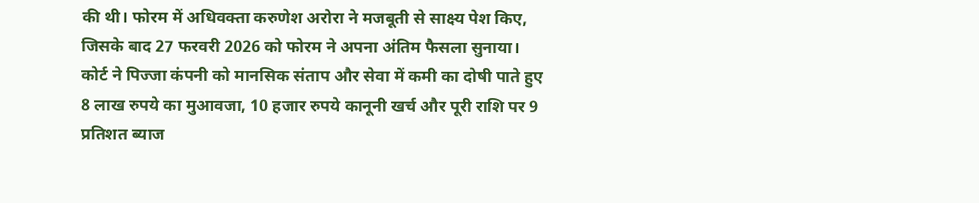की थी। फोरम में अधिवक्ता करुणेश अरोरा ने मजबूती से साक्ष्य पेश किए, जिसके बाद 27 फरवरी 2026 को फोरम ने अपना अंतिम फैसला सुनाया। कोर्ट ने पिज्जा कंपनी को मानसिक संताप और सेवा में कमी का दोषी पाते हुए 8 लाख रुपये का मुआवजा, 10 हजार रुपये कानूनी खर्च और पूरी राशि पर 9 प्रतिशत ब्याज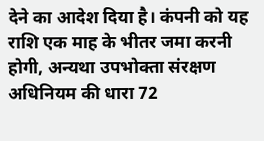देने का आदेश दिया है। कंपनी को यह राशि एक माह के भीतर जमा करनी होगी, अन्यथा उपभोक्ता संरक्षण अधिनियम की धारा 72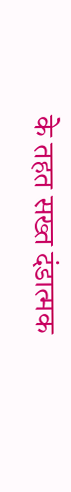के तहत सख्त दंडात्मक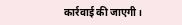कार्रवाई की जाएगी।